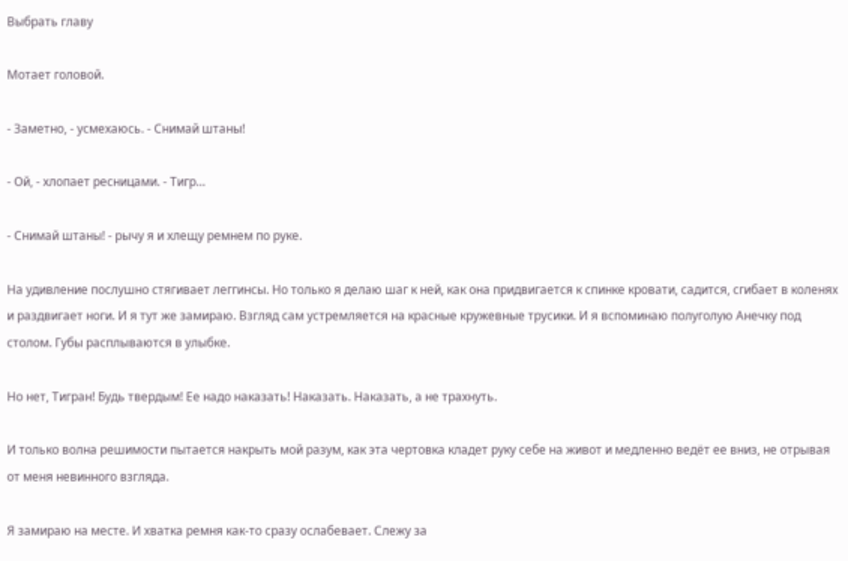Выбрать главу

Мотает головой.

- Заметно, - усмехаюсь. - Снимай штаны!

- Ой, - хлопает ресницами. - Тигр…

- Снимай штаны! - рычу я и хлещу ремнем по руке.

На удивление послушно стягивает леггинсы. Но только я делаю шаг к ней, как она придвигается к спинке кровати, садится, сгибает в коленях и раздвигает ноги. И я тут же замираю. Взгляд сам устремляется на красные кружевные трусики. И я вспоминаю полуголую Анечку под столом. Губы расплываются в улыбке.

Но нет, Тигран! Будь твердым! Ее надо наказать! Наказать. Наказать, а не трахнуть.

И только волна решимости пытается накрыть мой разум, как эта чертовка кладет руку себе на живот и медленно ведёт ее вниз, не отрывая от меня невинного взгляда.

Я замираю на месте. И хватка ремня как-то сразу ослабевает. Слежу за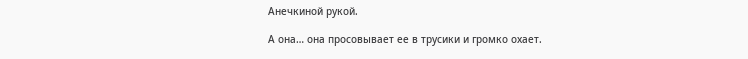Анечкиной рукой.

А она… она просовывает ее в трусики и громко охает.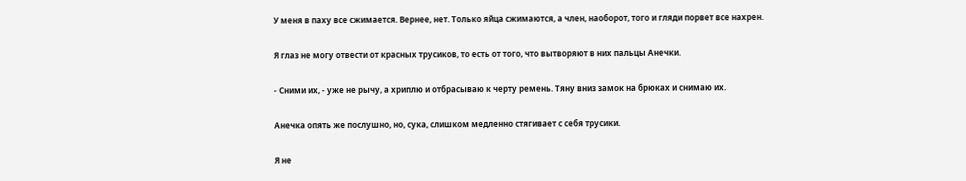У меня в паху все сжимается. Вернее, нет. Только яйца сжимаются, а член, наоборот, того и гляди порвет все нахрен.

Я глаз не могу отвести от красных трусиков, то есть от того, что вытворяют в них пальцы Анечки.

- Сними их, - уже не рычу, а хриплю и отбрасываю к черту ремень. Тяну вниз замок на брюках и снимаю их.

Анечка опять же послушно, но, сука, слишком медленно стягивает с себя трусики.

Я не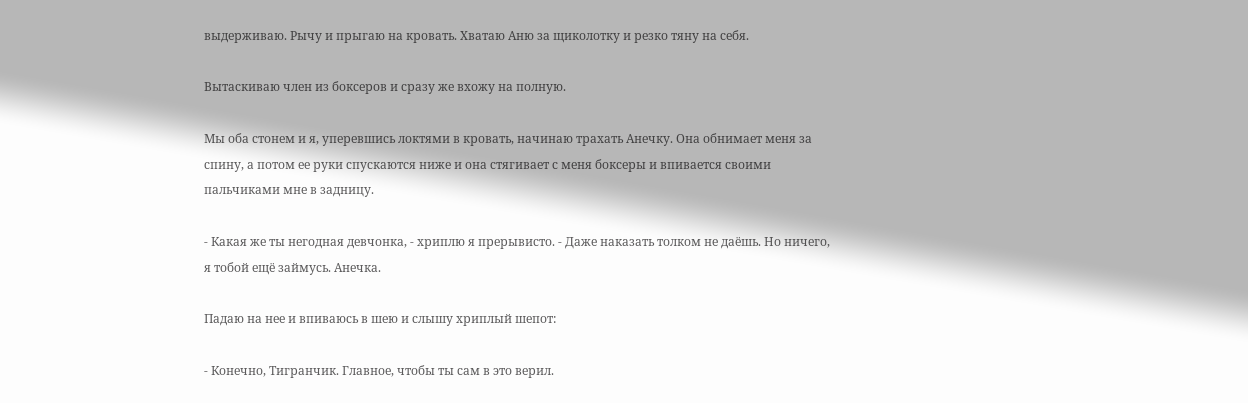выдерживаю. Рычу и прыгаю на кровать. Хватаю Аню за щиколотку и резко тяну на себя.

Вытаскиваю член из боксеров и сразу же вхожу на полную.

Мы оба стонем и я, уперевшись локтями в кровать, начинаю трахать Анечку. Она обнимает меня за спину, а потом ее руки спускаются ниже и она стягивает с меня боксеры и впивается своими пальчиками мне в задницу.

- Какая же ты негодная девчонка, - хриплю я прерывисто. - Даже наказать толком не даёшь. Но ничего, я тобой ещё займусь. Анечка.

Падаю на нее и впиваюсь в шею и слышу хриплый шепот:

- Конечно, Тигранчик. Главное, чтобы ты сам в это верил.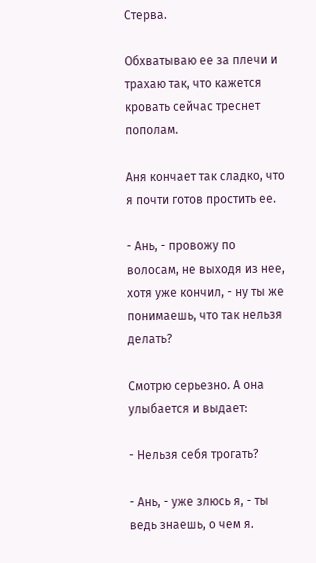Стерва.

Обхватываю ее за плечи и трахаю так, что кажется кровать сейчас треснет пополам.

Аня кончает так сладко, что я почти готов простить ее.

- Ань, - провожу по волосам, не выходя из нее, хотя уже кончил, - ну ты же понимаешь, что так нельзя делать?

Смотрю серьезно. А она улыбается и выдает:

- Нельзя себя трогать?

- Ань, - уже злюсь я, - ты ведь знаешь, о чем я.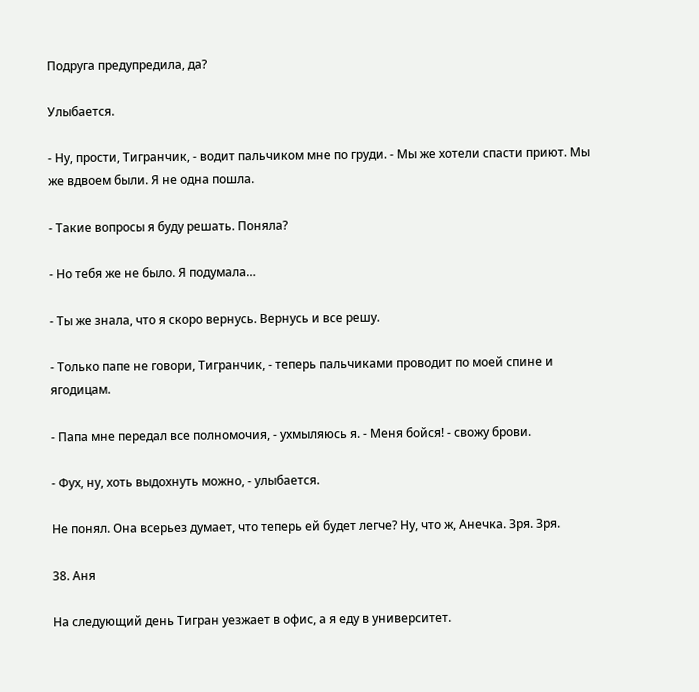Подруга предупредила, да?

Улыбается.

- Ну, прости, Тигранчик, - водит пальчиком мне по груди. - Мы же хотели спасти приют. Мы же вдвоем были. Я не одна пошла.

- Такие вопросы я буду решать. Поняла?

- Но тебя же не было. Я подумала…

- Ты же знала, что я скоро вернусь. Вернусь и все решу.

- Только папе не говори, Тигранчик, - теперь пальчиками проводит по моей спине и ягодицам.

- Папа мне передал все полномочия, - ухмыляюсь я. - Меня бойся! - свожу брови.

- Фух, ну, хоть выдохнуть можно, - улыбается.

Не понял. Она всерьез думает, что теперь ей будет легче? Ну, что ж, Анечка. Зря. Зря.

38. Аня

На следующий день Тигран уезжает в офис, а я еду в университет.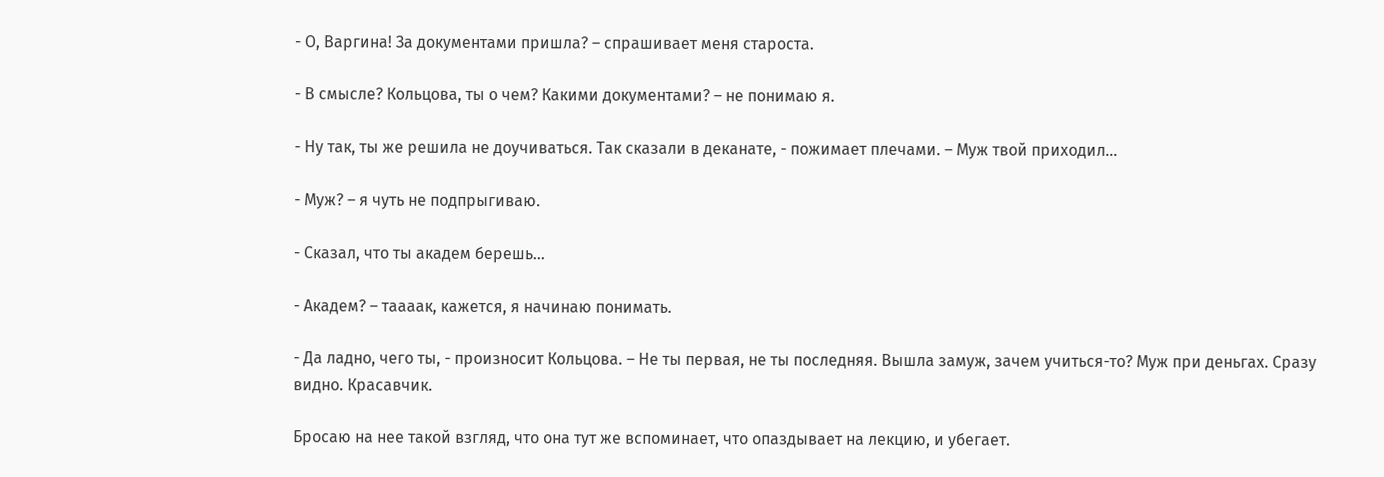- О, Варгина! За документами пришла? – спрашивает меня староста.

- В смысле? Кольцова, ты о чем? Какими документами? – не понимаю я.

- Ну так, ты же решила не доучиваться. Так сказали в деканате, - пожимает плечами. – Муж твой приходил…

- Муж? – я чуть не подпрыгиваю.

- Сказал, что ты академ берешь…

- Академ? – таааак, кажется, я начинаю понимать.

- Да ладно, чего ты, - произносит Кольцова. – Не ты первая, не ты последняя. Вышла замуж, зачем учиться-то? Муж при деньгах. Сразу видно. Красавчик.

Бросаю на нее такой взгляд, что она тут же вспоминает, что опаздывает на лекцию, и убегает.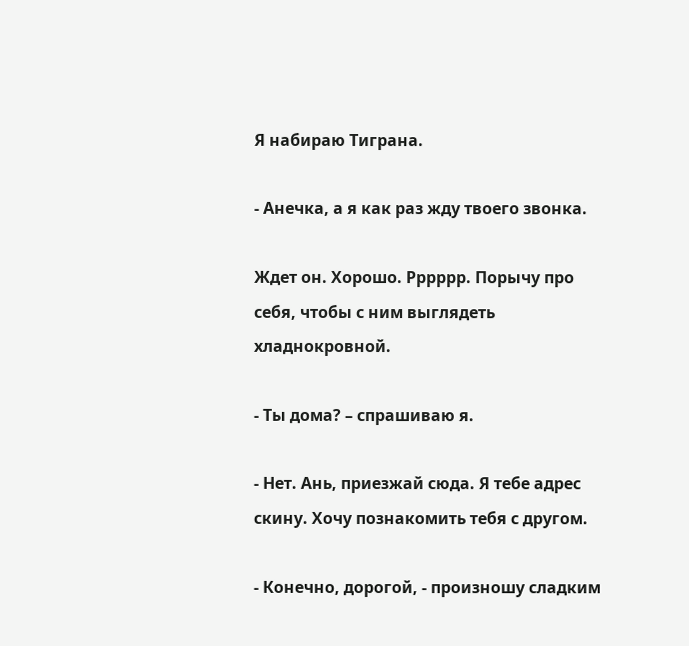Я набираю Тиграна.

- Анечка, а я как раз жду твоего звонка.

Ждет он. Хорошо. Рррррр. Порычу про себя, чтобы с ним выглядеть хладнокровной.

- Ты дома? – спрашиваю я.

- Нет. Ань, приезжай сюда. Я тебе адрес скину. Хочу познакомить тебя с другом.

- Конечно, дорогой, - произношу сладким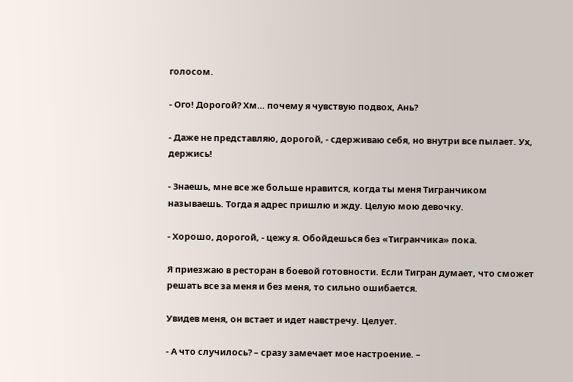голосом.

- Ого! Дорогой? Хм… почему я чувствую подвох, Ань?

- Даже не представляю, дорогой, - сдерживаю себя, но внутри все пылает. Ух, держись!

- Знаешь, мне все же больше нравится, когда ты меня Тигранчиком называешь. Тогда я адрес пришлю и жду. Целую мою девочку.

- Хорошо, дорогой, - цежу я. Обойдешься без «Тигранчика» пока.

Я приезжаю в ресторан в боевой готовности. Если Тигран думает, что сможет решать все за меня и без меня, то сильно ошибается.

Увидев меня, он встает и идет навстречу. Целует.

- А что случилось? – сразу замечает мое настроение. –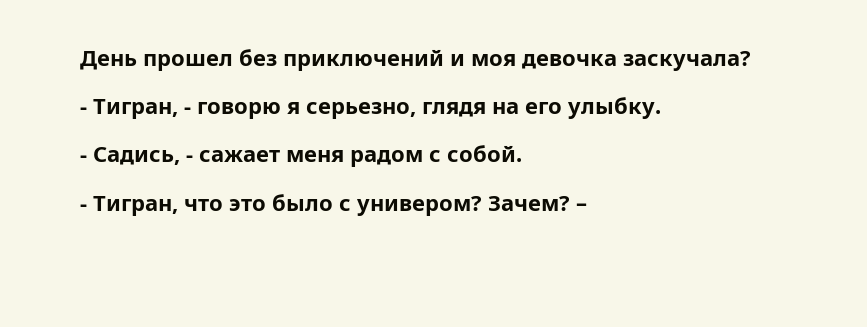День прошел без приключений и моя девочка заскучала?

- Тигран, - говорю я серьезно, глядя на его улыбку.

- Садись, - сажает меня радом с собой.

- Тигран, что это было с универом? Зачем? –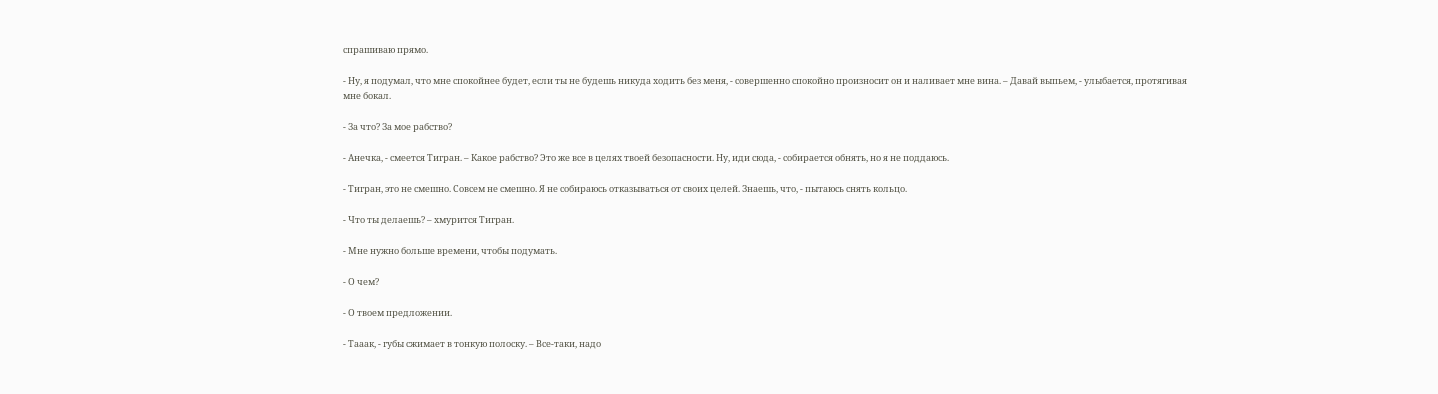спрашиваю прямо.

- Ну, я подумал, что мне спокойнее будет, если ты не будешь никуда ходить без меня, - совершенно спокойно произносит он и наливает мне вина. – Давай выпьем, - улыбается, протягивая мне бокал.

- За что? За мое рабство?

- Анечка, - смеется Тигран. – Какое рабство? Это же все в целях твоей безопасности. Ну, иди сюда, - собирается обнять, но я не поддаюсь.

- Тигран, это не смешно. Совсем не смешно. Я не собираюсь отказываться от своих целей. Знаешь, что, - пытаюсь снять кольцо.

- Что ты делаешь? – хмурится Тигран.

- Мне нужно больше времени, чтобы подумать.

- О чем?

- О твоем предложении.

- Тааак, - губы сжимает в тонкую полоску. – Все-таки, надо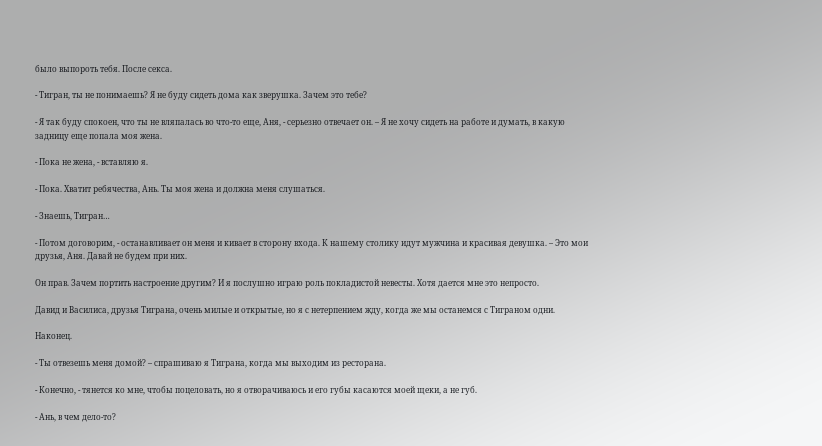было выпороть тебя. После секса.

- Тигран, ты не понимаешь? Я не буду сидеть дома как зверушка. Зачем это тебе?

- Я так буду спокоен, что ты не вляпалась во что-то еще, Аня, - серьезно отвечает он. – Я не хочу сидеть на работе и думать, в какую задницу еще попала моя жена.

- Пока не жена, - вставляю я.

- Пока. Хватит ребячества, Ань. Ты моя жена и должна меня слушаться.

- Знаешь, Тигран…

- Потом договорим, - останавливает он меня и кивает в сторону входа. К нашему столику идут мужчина и красивая девушка. – Это мои друзья, Аня. Давай не будем при них.

Он прав. Зачем портить настроение другим? И я послушно играю роль покладистой невесты. Хотя дается мне это непросто.

Давид и Василиса, друзья Тиграна, очень милые и открытые, но я с нетерпением жду, когда же мы останемся с Тиграном одни.

Наконец.

- Ты отвезешь меня домой? – спрашиваю я Тиграна, когда мы выходим из ресторана.

- Конечно, - тянется ко мне, чтобы поцеловать, но я отворачиваюсь и его губы касаются моей щеки, а не губ.

- Ань, в чем дело-то?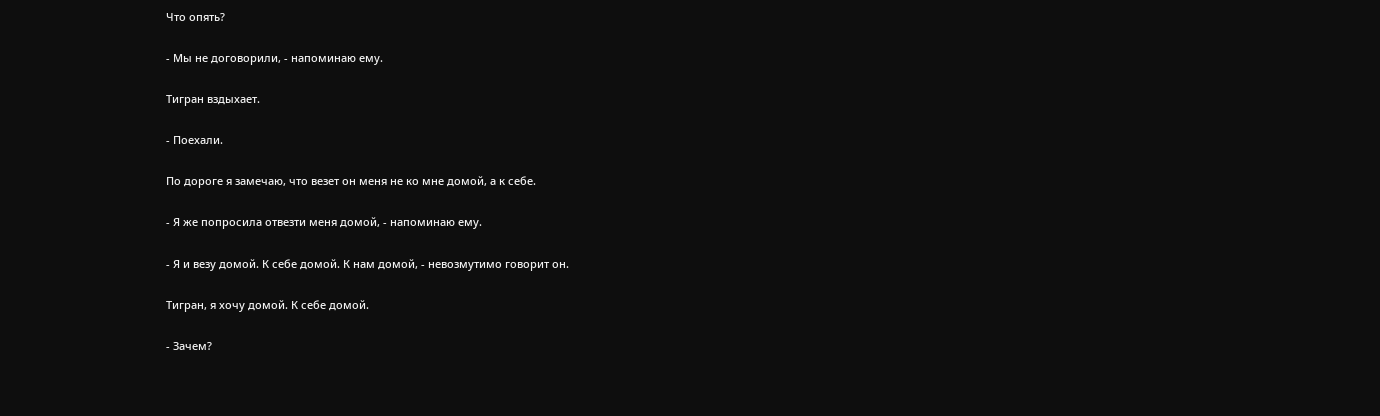Что опять?

- Мы не договорили, - напоминаю ему.

Тигран вздыхает.

- Поехали.

По дороге я замечаю, что везет он меня не ко мне домой, а к себе.

- Я же попросила отвезти меня домой, - напоминаю ему.

- Я и везу домой. К себе домой. К нам домой, - невозмутимо говорит он.

Тигран, я хочу домой. К себе домой.

- Зачем?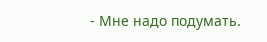- Мне надо подумать.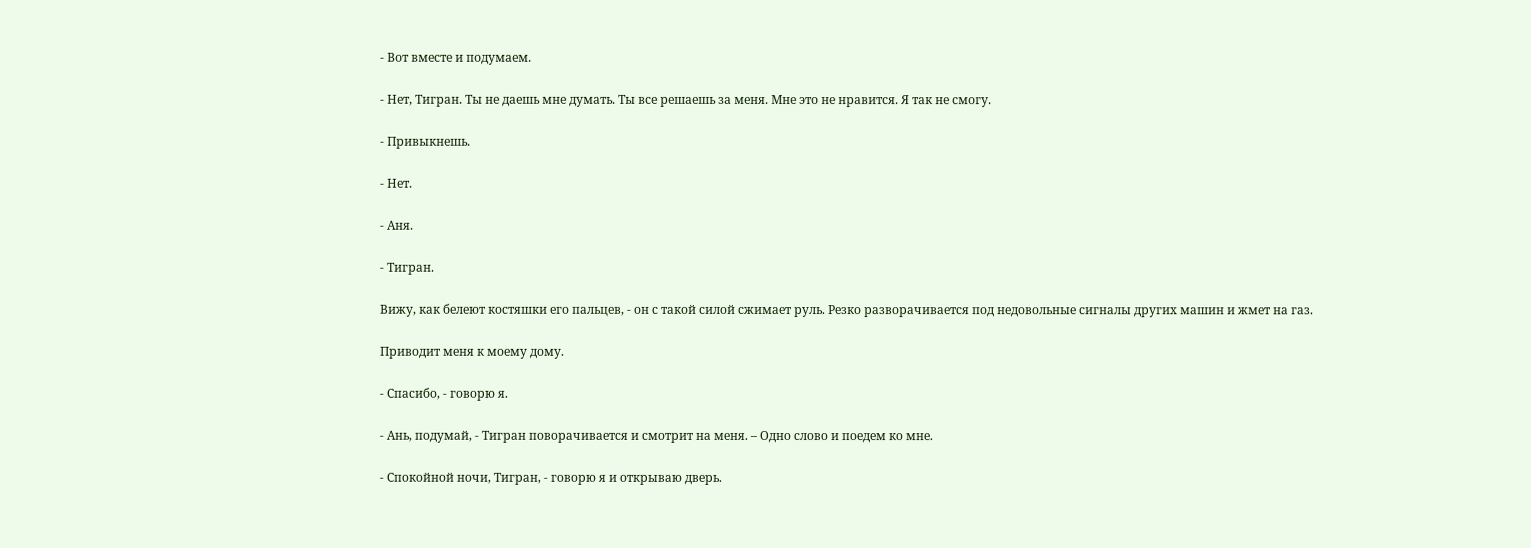- Вот вместе и подумаем.

- Нет, Тигран. Ты не даешь мне думать. Ты все решаешь за меня. Мне это не нравится. Я так не смогу.

- Привыкнешь.

- Нет.

- Аня.

- Тигран.

Вижу, как белеют костяшки его пальцев, - он с такой силой сжимает руль. Резко разворачивается под недовольные сигналы других машин и жмет на газ.

Приводит меня к моему дому.

- Спасибо, - говорю я.

- Ань, подумай, - Тигран поворачивается и смотрит на меня. – Одно слово и поедем ко мне.

- Спокойной ночи, Тигран, - говорю я и открываю дверь.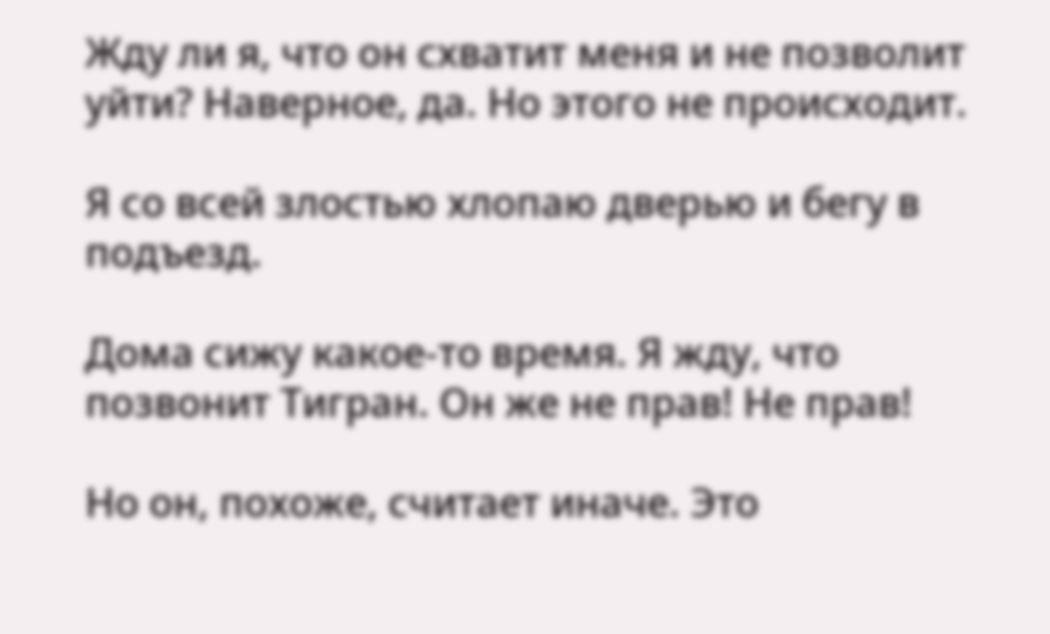Жду ли я, что он схватит меня и не позволит уйти? Наверное, да. Но этого не происходит.

Я со всей злостью хлопаю дверью и бегу в подъезд.

Дома сижу какое-то время. Я жду, что позвонит Тигран. Он же не прав! Не прав!

Но он, похоже, считает иначе. Это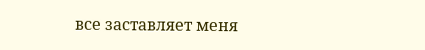все заставляет меня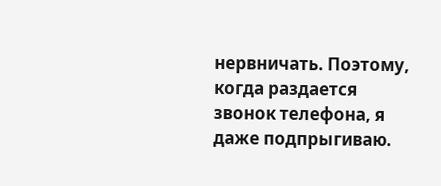нервничать. Поэтому, когда раздается звонок телефона, я даже подпрыгиваю.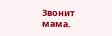Звонит мама.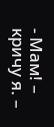- Мам! – кричу я. –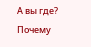А вы где? Почему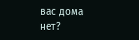вас дома нет?